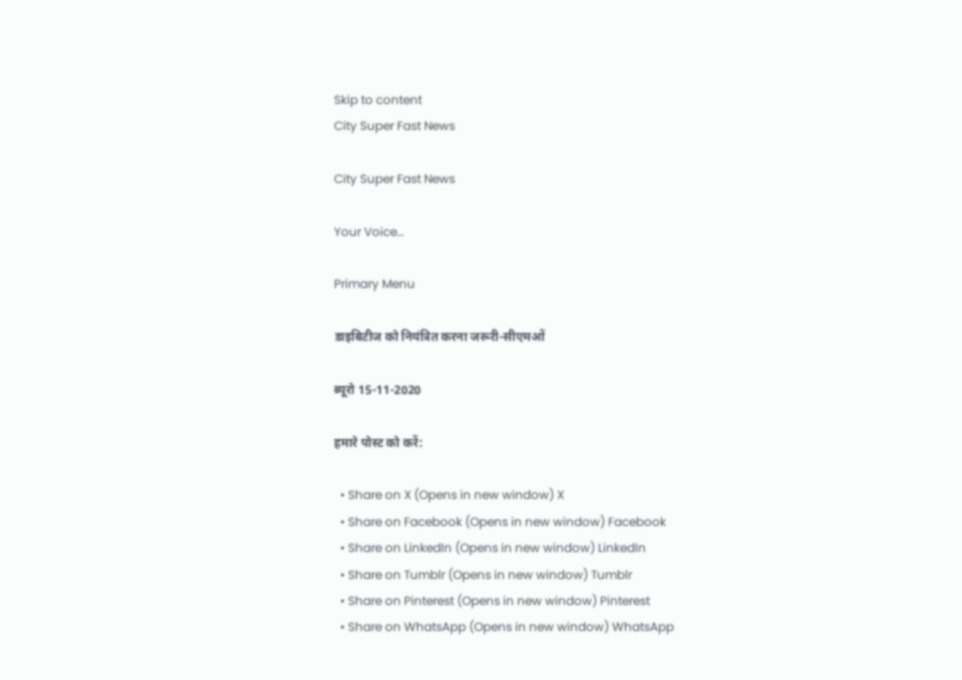Skip to content
City Super Fast News

City Super Fast News

Your Voice…

Primary Menu

डाइबिटीज को नियंत्रित करना जरूरी-सीएमओं

ब्यूरो 15-11-2020

हमारे पोस्ट को करें:

  • Share on X (Opens in new window) X
  • Share on Facebook (Opens in new window) Facebook
  • Share on LinkedIn (Opens in new window) LinkedIn
  • Share on Tumblr (Opens in new window) Tumblr
  • Share on Pinterest (Opens in new window) Pinterest
  • Share on WhatsApp (Opens in new window) WhatsApp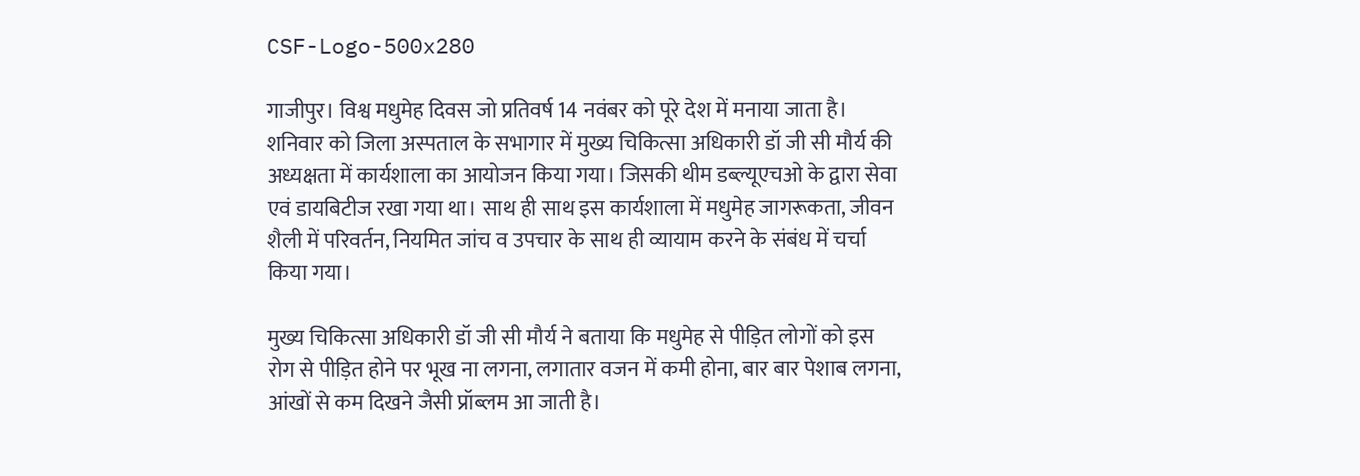CSF-Logo-500x280

गाजीपुर। विश्व मधुमेह दिवस जो प्रतिवर्ष 14 नवंबर को पूरे देश में मनाया जाता है। शनिवार को जिला अस्पताल के सभागार में मुख्य चिकित्सा अधिकारी डॉ जी सी मौर्य की अध्यक्षता में कार्यशाला का आयोजन किया गया। जिसकी थीम डब्ल्यूएचओ के द्वारा सेवा एवं डायबिटीज रखा गया था। साथ ही साथ इस कार्यशाला में मधुमेह जागरूकता, जीवन शैली में परिवर्तन, नियमित जांच व उपचार के साथ ही व्यायाम करने के संबंध में चर्चा किया गया।

मुख्य चिकित्सा अधिकारी डॉ जी सी मौर्य ने बताया कि मधुमेह से पीड़ित लोगों को इस रोग से पीड़ित होने पर भूख ना लगना, लगातार वजन में कमी होना, बार बार पेशाब लगना, आंखों से कम दिखने जैसी प्रॉब्लम आ जाती है।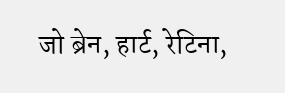जो ब्रेन, हार्ट, रेटिना,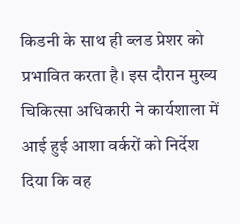किडनी के साथ ही ब्लड प्रेशर को प्रभावित करता है। इस दौरान मुख्य चिकित्सा अधिकारी ने कार्यशाला में आई हुई आशा वर्करों को निर्देश दिया कि वह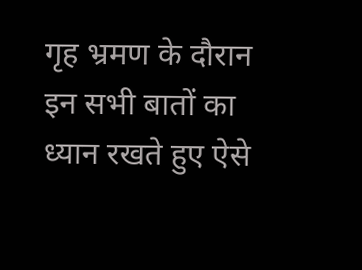गृह भ्रमण के दौरान इन सभी बातों का ध्यान रखते हुए ऐसे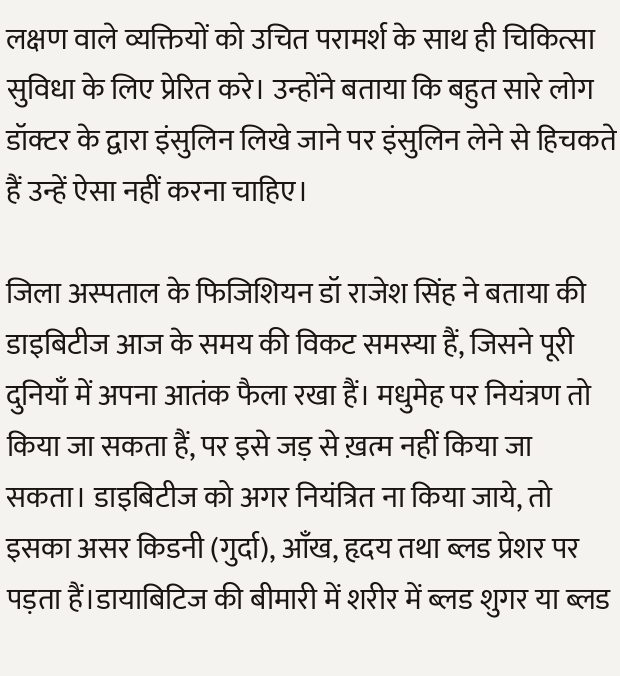लक्षण वाले व्यक्तियों को उचित परामर्श के साथ ही चिकित्सा सुविधा के लिए प्रेरित करे। उन्होंने बताया कि बहुत सारे लोग डॉक्टर के द्वारा इंसुलिन लिखे जाने पर इंसुलिन लेने से हिचकते हैं उन्हें ऐसा नहीं करना चाहिए।

जिला अस्पताल के फिजिशियन डॉ राजेश सिंह ने बताया की डाइबिटीज आज के समय की विकट समस्या हैं, जिसने पूरी दुनियाँ में अपना आतंक फैला रखा हैं। मधुमेह पर नियंत्रण तो किया जा सकता हैं, पर इसे जड़ से ख़त्म नहीं किया जा सकता। डाइबिटीज को अगर नियंत्रित ना किया जाये, तो इसका असर किडनी (गुर्दा), आँख, हृदय तथा ब्लड प्रेशर पर पड़ता हैं।डायाबिटिज की बीमारी में शरीर में ब्लड शुगर या ब्लड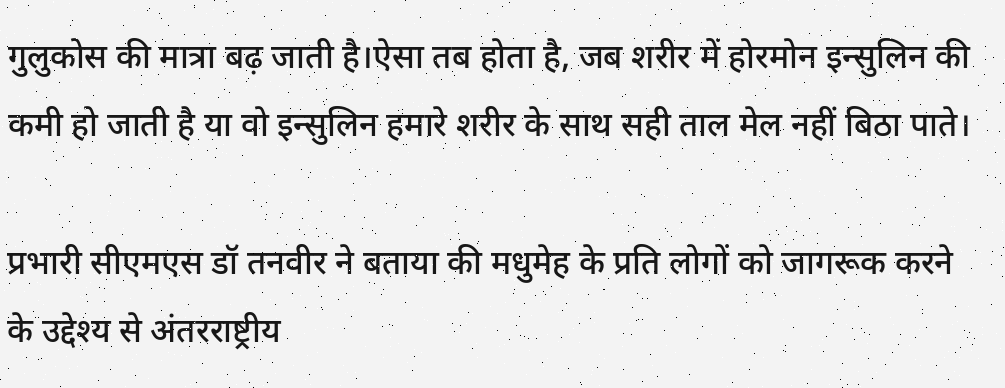गुलुकोस की मात्रा बढ़ जाती है।ऐसा तब होता है, जब शरीर में होरमोन इन्सुलिन की कमी हो जाती है या वो इन्सुलिन हमारे शरीर के साथ सही ताल मेल नहीं बिठा पाते।

प्रभारी सीएमएस डॉ तनवीर ने बताया की मधुमेह के प्रति लोगों को जागरूक करने के उद्देश्य से अंतरराष्ट्रीय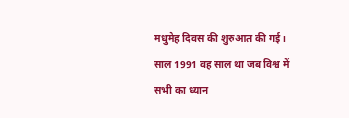मधुमेह दिवस की शुरुआत की गई। साल 1991 वह साल था जब विश्व में सभी का ध्यान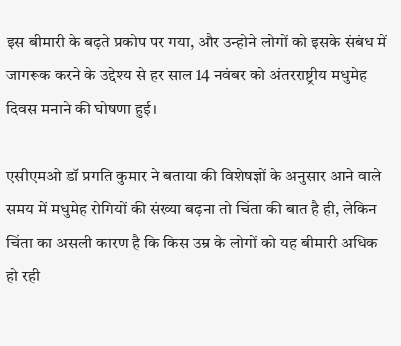इस बीमारी के बढ़ते प्रकोप पर गया, और उन्होने लोगों को इसके संबंध में जागरूक करने के उद्देश्य से हर साल 14 नवंबर को अंतरराष्ट्रीय मधुमेह दिवस मनाने की घोषणा हुई।

एसीएमओ डॉ प्रगति कुमार ने बताया की विशेषज्ञों के अनुसार आने वाले समय में मधुमेह रोगियों की संख्या बढ़ना तो चिंता की बात है ही, लेकिन चिंता का असली कारण है कि किस उम्र के लोगों को यह बीमारी अधिक हो रही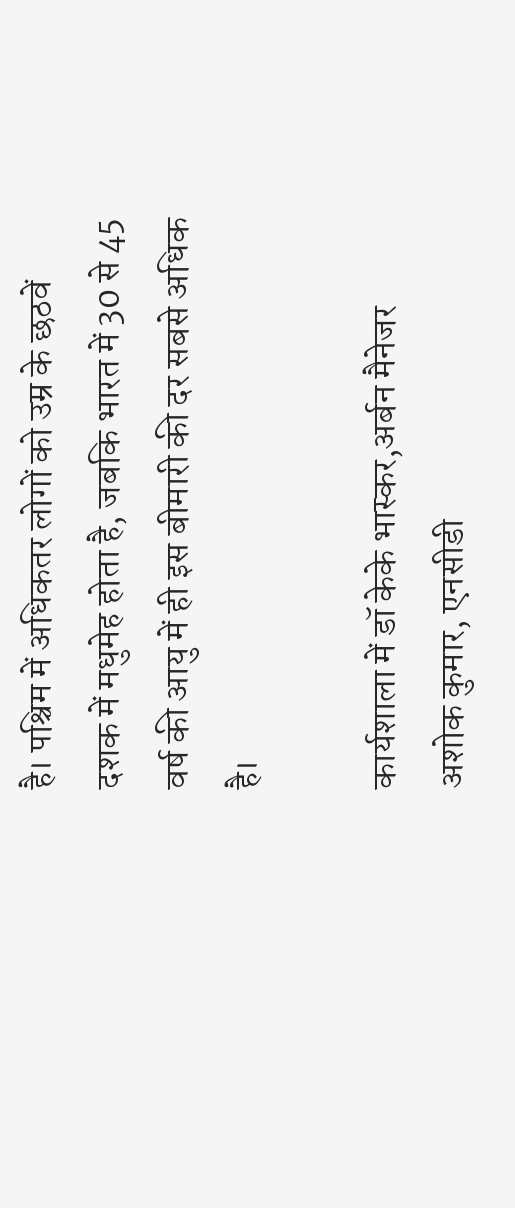है। पश्चिम में अधिकतर लोगों को उम्र के छठवें दशक में मधुमेह होता है, जबकि भारत में 30 से 45 वर्ष की आयु में ही इस बीमारी की दर सबसे अधिक है।

कार्यशाला में डॉ केके भास्कर,अर्बन मैनेजर अशोक कुमार, एनसीडी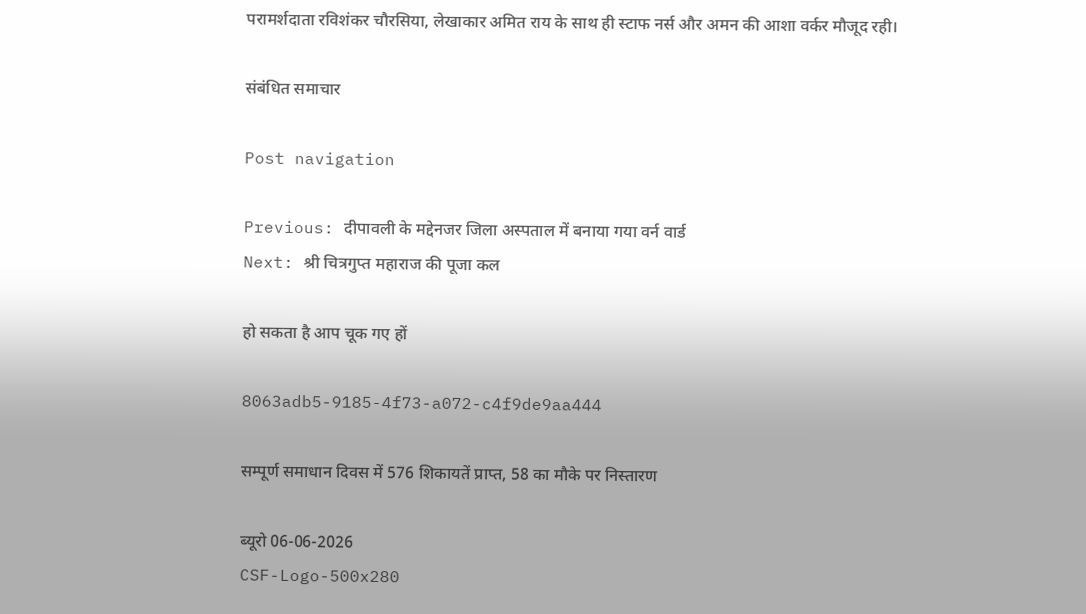परामर्शदाता रविशंकर चौरसिया, लेखाकार अमित राय के साथ ही स्टाफ नर्स और अमन की आशा वर्कर मौजूद रही।

संबंधित समाचार

Post navigation

Previous: दीपावली के मद्देनजर जिला अस्पताल में बनाया गया वर्न वार्ड
Next: श्री चित्रगुप्त महाराज की पूजा कल

हो सकता है आप चूक गए हों

8063adb5-9185-4f73-a072-c4f9de9aa444

सम्पूर्ण समाधान दिवस में 576 शिकायतें प्राप्त, 58 का मौके पर निस्तारण

ब्यूरो 06-06-2026
CSF-Logo-500x280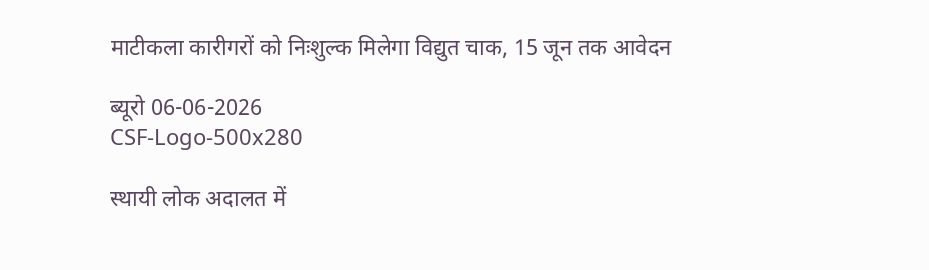माटीकला कारीगरों को निःशुल्क मिलेगा विद्युत चाक, 15 जून तक आवेदन

ब्यूरो 06-06-2026
CSF-Logo-500x280

स्थायी लोक अदालत में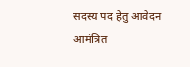सदस्य पद हेतु आवेदन आमंत्रित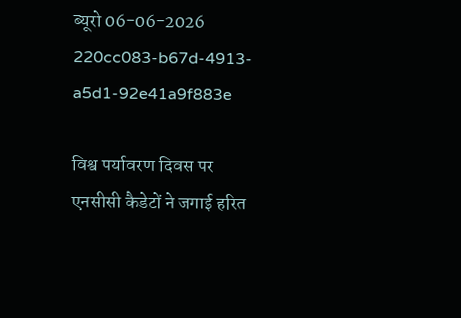ब्यूरो 06-06-2026
220cc083-b67d-4913-a5d1-92e41a9f883e

विश्व पर्यावरण दिवस पर एनसीसी कैडेटों ने जगाई हरित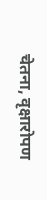चेतना, वृक्षारोपण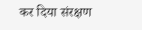कर दिया संरक्षण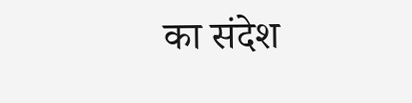का संदेश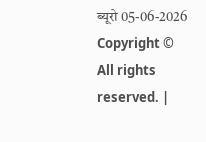ब्यूरो 05-06-2026
Copyright © All rights reserved. |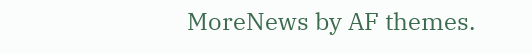MoreNews by AF themes.